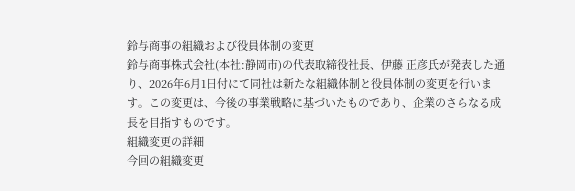鈴与商事の組織および役員体制の変更
鈴与商事株式会社(本社:静岡市)の代表取締役社長、伊藤 正彦氏が発表した通り、2026年6月1日付にて同社は新たな組織体制と役員体制の変更を行います。この変更は、今後の事業戦略に基づいたものであり、企業のさらなる成長を目指すものです。
組織変更の詳細
今回の組織変更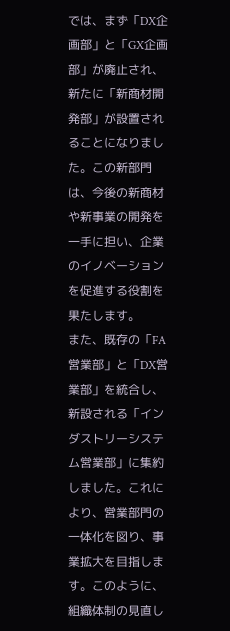では、まず「DX企画部」と「GX企画部」が廃止され、新たに「新商材開発部」が設置されることになりました。この新部門は、今後の新商材や新事業の開発を一手に担い、企業のイノベーションを促進する役割を果たします。
また、既存の「FA営業部」と「DX営業部」を統合し、新設される「インダストリーシステム営業部」に集約しました。これにより、営業部門の一体化を図り、事業拡大を目指します。このように、組織体制の見直し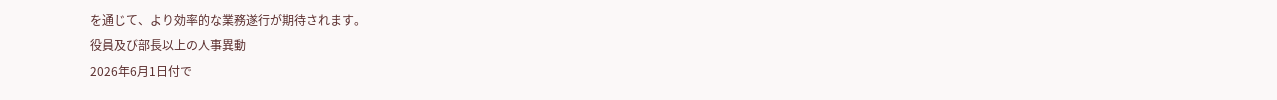を通じて、より効率的な業務遂行が期待されます。
役員及び部長以上の人事異動
2026年6月1日付で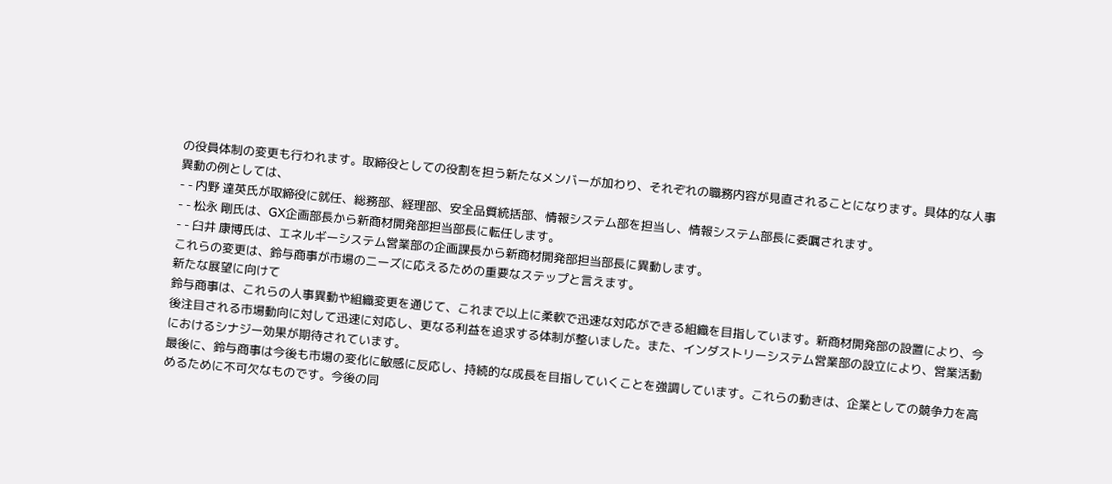の役員体制の変更も行われます。取締役としての役割を担う新たなメンバーが加わり、それぞれの職務内容が見直されることになります。具体的な人事異動の例としては、
- - 内野 達英氏が取締役に就任、総務部、経理部、安全品質統括部、情報システム部を担当し、情報システム部長に委嘱されます。
- - 松永 剛氏は、GX企画部長から新商材開発部担当部長に転任します。
- - 臼井 康博氏は、エネルギーシステム営業部の企画課長から新商材開発部担当部長に異動します。
これらの変更は、鈴与商事が市場のニーズに応えるための重要なステップと言えます。
新たな展望に向けて
鈴与商事は、これらの人事異動や組織変更を通じて、これまで以上に柔軟で迅速な対応ができる組織を目指しています。新商材開発部の設置により、今後注目される市場動向に対して迅速に対応し、更なる利益を追求する体制が整いました。また、インダストリーシステム営業部の設立により、営業活動におけるシナジー効果が期待されています。
最後に、鈴与商事は今後も市場の変化に敏感に反応し、持続的な成長を目指していくことを強調しています。これらの動きは、企業としての競争力を高めるために不可欠なものです。今後の同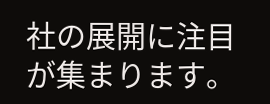社の展開に注目が集まります。